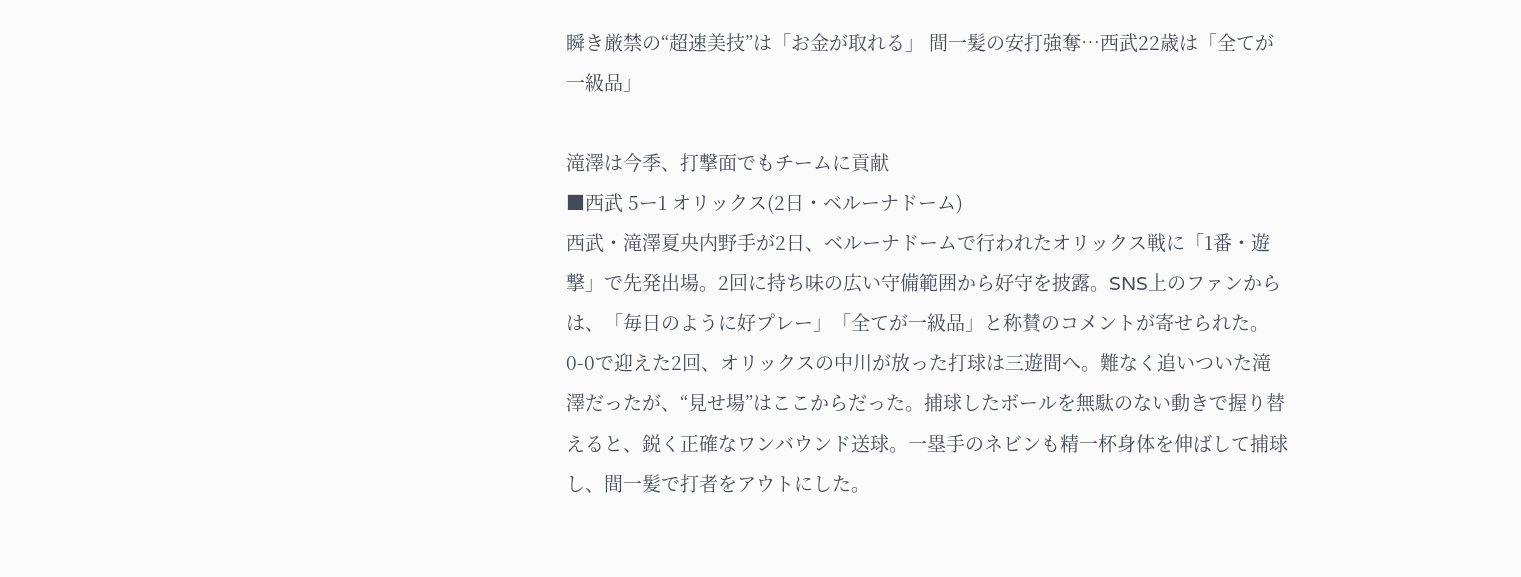瞬き厳禁の“超速美技”は「お金が取れる」 間一髪の安打強奪…西武22歳は「全てが一級品」

滝澤は今季、打撃面でもチームに貢献
■西武 5ー1 オリックス(2日・ベルーナドーム)
西武・滝澤夏央内野手が2日、ベルーナドームで行われたオリックス戦に「1番・遊撃」で先発出場。2回に持ち味の広い守備範囲から好守を披露。SNS上のファンからは、「毎日のように好プレー」「全てが一級品」と称賛のコメントが寄せられた。
0-0で迎えた2回、オリックスの中川が放った打球は三遊間へ。難なく追いついた滝澤だったが、“見せ場”はここからだった。捕球したボールを無駄のない動きで握り替えると、鋭く正確なワンバウンド送球。一塁手のネビンも精一杯身体を伸ばして捕球し、間一髪で打者をアウトにした。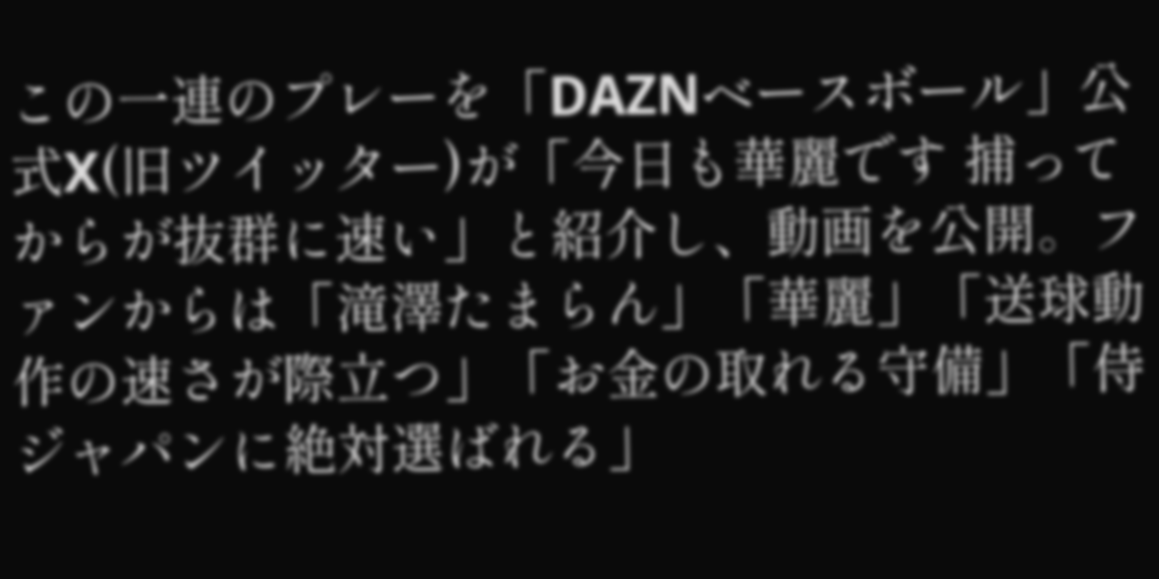この一連のプレーを「DAZNベースボール」公式X(旧ツイッター)が「今日も華麗です 捕ってからが抜群に速い」と紹介し、動画を公開。ファンからは「滝澤たまらん」「華麗」「送球動作の速さが際立つ」「お金の取れる守備」「侍ジャパンに絶対選ばれる」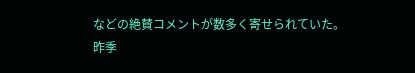などの絶賛コメントが数多く寄せられていた。
昨季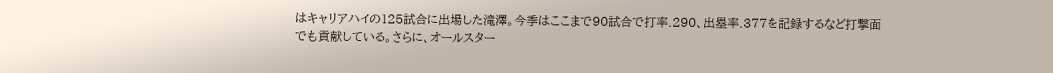はキャリアハイの125試合に出場した滝澤。今季はここまで90試合で打率.290、出塁率.377を記録するなど打撃面でも貢献している。さらに、オールスター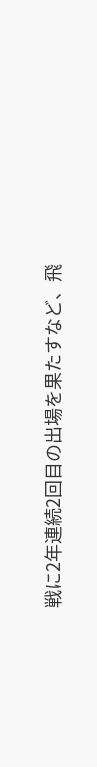戦に2年連続2回目の出場を果たすなど、飛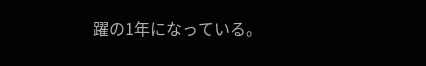躍の1年になっている。